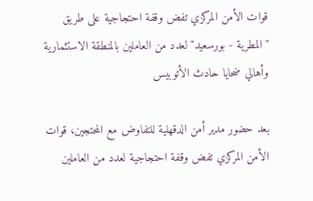قوات الأمن المركزي تفض وقفة احتجاجية على طريق "المطرية - بورسعيد" لعدد من العاملين بالمنطقة الاستثمارية وأهالي ضحايا حادث الأتوبيس

بعد حضور مدير أمن الدقهلية للتفاوض مع المحتجين، قوات الأمن المركزي تفض وقفة احتجاجية لعدد من العاملين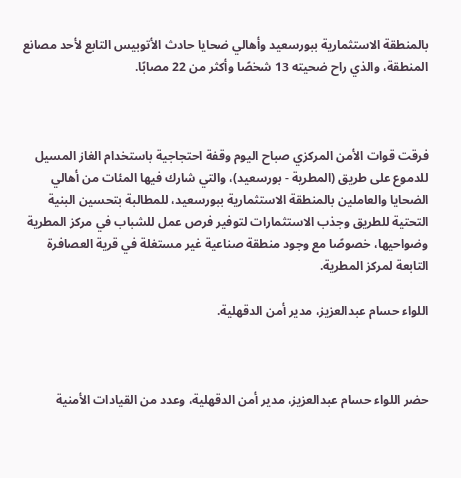بالمنطقة الاستثمارية ببورسعيد وأهالي ضحايا حادث الأتوبيس التابع لأحد مصانع المنطقة، والذي راح ضحيته 13 شخصًا وأكثر من 22 مصابًا.



فرقت قوات الأمن المركزي صباح اليوم وقفة احتجاجية باستخدام الغاز المسيل للدموع على طريق (المطرية - بورسعيد)، والتي شارك فيها المئات من أهالي الضحايا والعاملين بالمنطقة الاستثمارية ببورسعيد، للمطالبة بتحسين البنية التحتية للطريق وجذب الاستثمارات لتوفير فرص عمل للشباب في مركز المطرية وضواحيها، خصوصًا مع وجود منطقة صناعية غير مستغلة في قرية العصافرة التابعة لمركز المطرية.

اللواء حسام عبدالعزيز، مدير أمن الدقهلية.



حضر اللواء حسام عبدالعزيز، مدير أمن الدقهلية، وعدد من القيادات الأمنية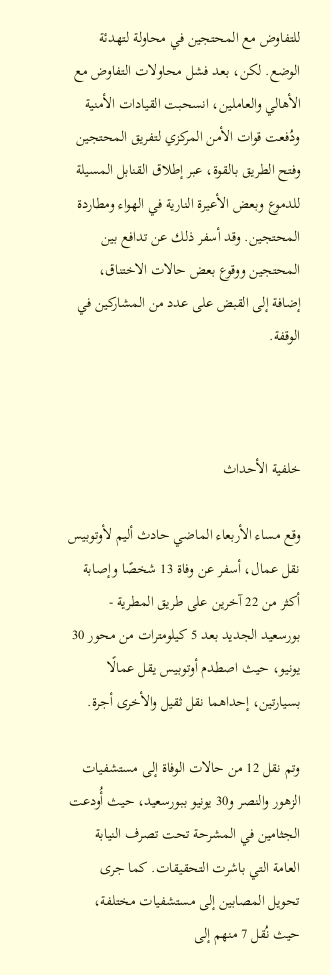للتفاوض مع المحتجين في محاولة لتهدئة الوضع. لكن، بعد فشل محاولات التفاوض مع الأهالي والعاملين، انسحبت القيادات الأمنية ودُفعت قوات الأمن المركزي لتفريق المحتجين وفتح الطريق بالقوة، عبر إطلاق القنابل المسيلة للدموع وبعض الأعيرة النارية في الهواء ومطاردة المحتجين. وقد أسفر ذلك عن تدافع بين المحتجين ووقوع بعض حالات الاختناق، إضافة إلى القبض على عدد من المشاركين في الوقفة.



خلفية الأحداث

وقع مساء الأربعاء الماضي حادث أليم لأوتوبيس نقل عمال، أسفر عن وفاة 13 شخصًا وإصابة أكثر من 22 آخرين على طريق المطرية - بورسعيد الجديد بعد 5 كيلومترات من محور 30 يونيو، حيث اصطدم أوتوبيس يقل عمالًا بسيارتين، إحداهما نقل ثقيل والأخرى أجرة.

وتم نقل 12 من حالات الوفاة إلى مستشفيات الزهور والنصر و30 يونيو ببورسعيد، حيث أُودعت الجثامين في المشرحة تحت تصرف النيابة العامة التي باشرت التحقيقات. كما جرى تحويل المصابين إلى مستشفيات مختلفة، حيث نُقل 7 منهم إلى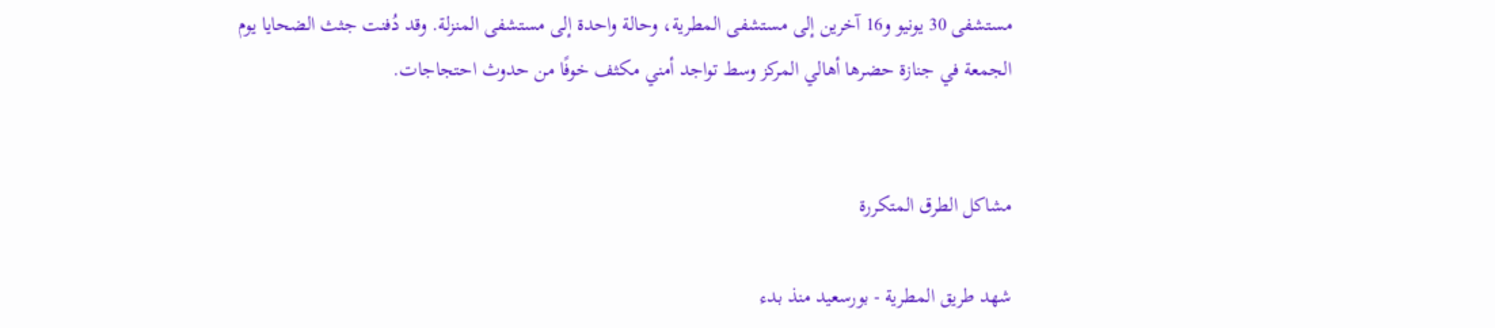مستشفى 30 يونيو و16 آخرين إلى مستشفى المطرية، وحالة واحدة إلى مستشفى المنزلة. وقد دُفنت جثث الضحايا يوم الجمعة في جنازة حضرها أهالي المركز وسط تواجد أمني مكثف خوفًا من حدوث احتجاجات.


مشاكل الطرق المتكررة

شهد طريق المطرية - بورسعيد منذ بدء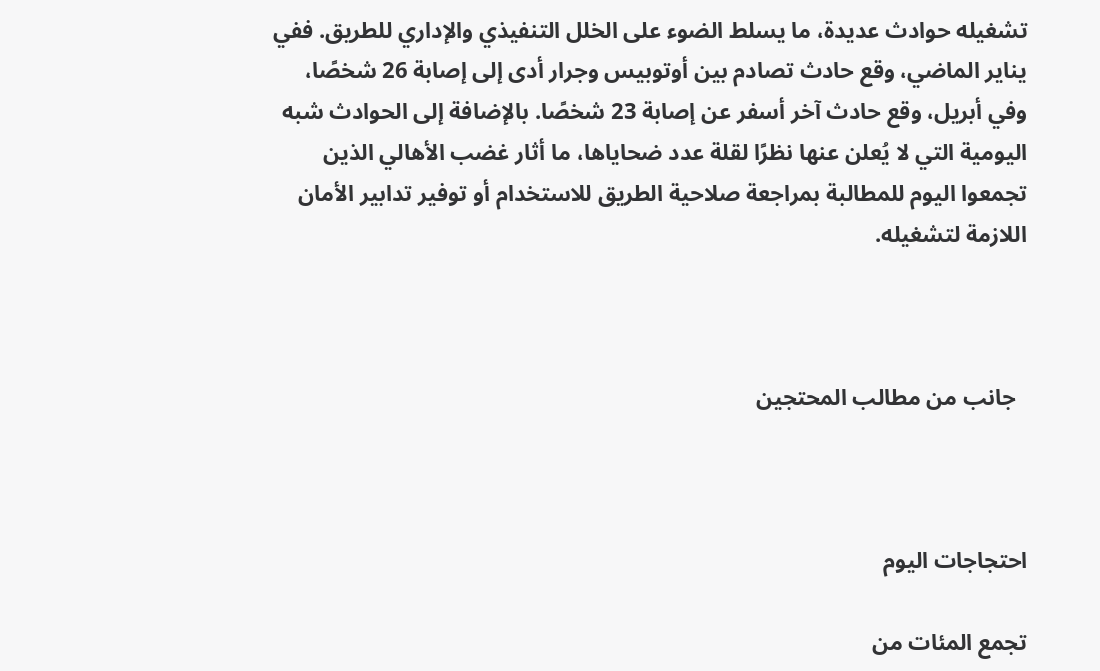تشغيله حوادث عديدة، ما يسلط الضوء على الخلل التنفيذي والإداري للطريق. ففي يناير الماضي، وقع حادث تصادم بين أوتوبيس وجرار أدى إلى إصابة 26 شخصًا، وفي أبريل، وقع حادث آخر أسفر عن إصابة 23 شخصًا. بالإضافة إلى الحوادث شبه اليومية التي لا يُعلن عنها نظرًا لقلة عدد ضحاياها، ما أثار غضب الأهالي الذين تجمعوا اليوم للمطالبة بمراجعة صلاحية الطريق للاستخدام أو توفير تدابير الأمان اللازمة لتشغيله.



  جانب من مطالب المحتجين



احتجاجات اليوم

تجمع المئات من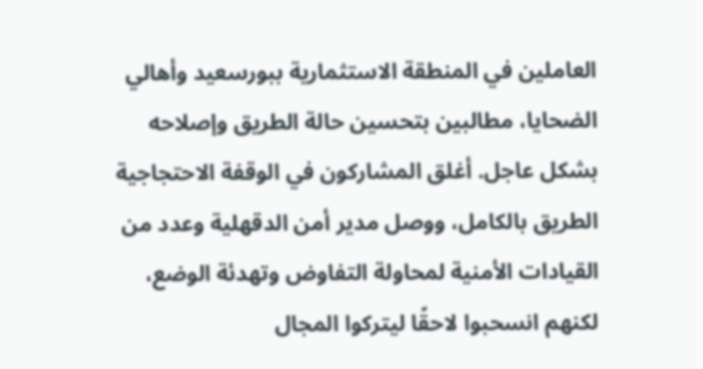العاملين في المنطقة الاستثمارية ببورسعيد وأهالي الضحايا، مطالبين بتحسين حالة الطريق وإصلاحه بشكل عاجل. أغلق المشاركون في الوقفة الاحتجاجية الطريق بالكامل، ووصل مدير أمن الدقهلية وعدد من القيادات الأمنية لمحاولة التفاوض وتهدئة الوضع، لكنهم انسحبوا لاحقًا ليتركوا المجال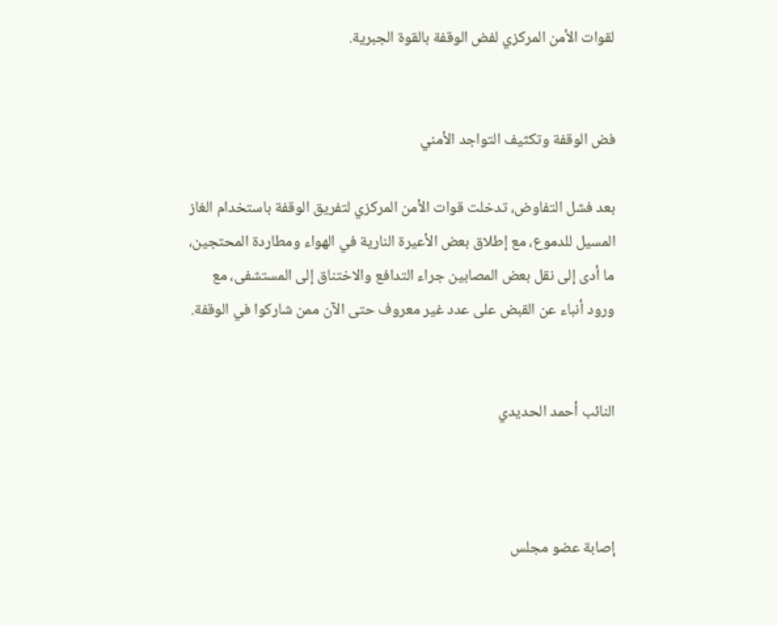لقوات الأمن المركزي لفض الوقفة بالقوة الجبرية.


فض الوقفة وتكثيف التواجد الأمني

بعد فشل التفاوض، تدخلت قوات الأمن المركزي لتفريق الوقفة باستخدام الغاز المسيل للدموع، مع إطلاق بعض الأعيرة النارية في الهواء ومطاردة المحتجين، ما أدى إلى نقل بعض المصابين جراء التدافع والاختناق إلى المستشفى، مع ورود أنباء عن القبض على عدد غير معروف حتى الآن ممن شاركوا في الوقفة.


النائب أحمد الحديدي



إصابة عضو مجلس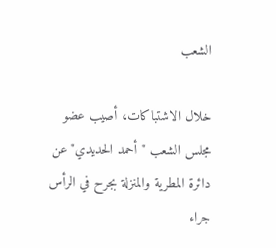الشعب

خلال الاشتباكات، أصيب عضو مجلس الشعب "أحمد الحديدي" عن دائرة المطرية والمنزلة بجرح في الرأس جراء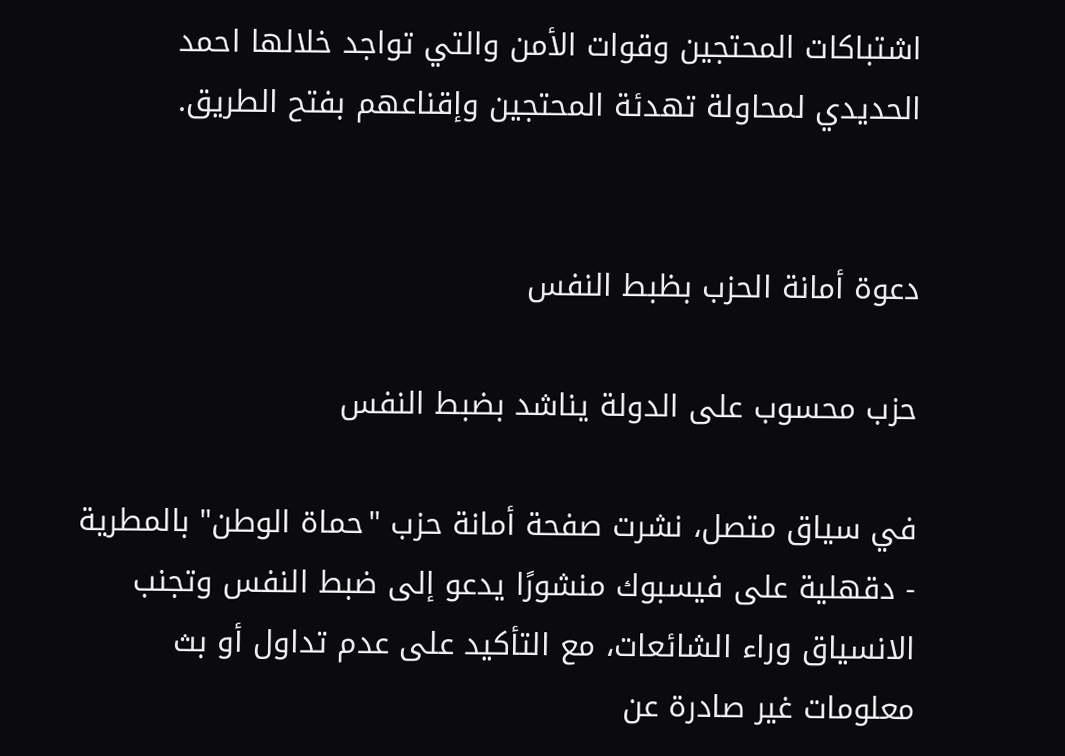اشتباكات المحتجين وقوات الأمن والتي تواجد خلالها احمد الحديدي لمحاولة تهدئة المحتجين وإقناعهم بفتح الطريق.


دعوة أمانة الحزب بظبط النفس

حزب محسوب على الدولة يناشد بضبط النفس

في سياق متصل، نشرت صفحة أمانة حزب "حماة الوطن" بالمطرية - دقهلية على فيسبوك منشورًا يدعو إلى ضبط النفس وتجنب الانسياق وراء الشائعات، مع التأكيد على عدم تداول أو بث معلومات غير صادرة عن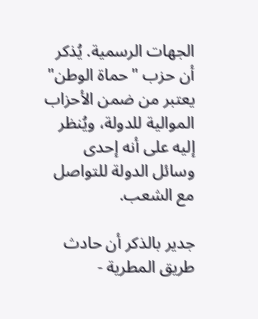الجهات الرسمية. يُذكر أن حزب "حماة الوطن" يعتبر من ضمن الأحزاب الموالية للدولة، ويُنظر إليه على أنه إحدى وسائل الدولة للتواصل مع الشعب.

جدير بالذكر أن حادث طريق المطرية -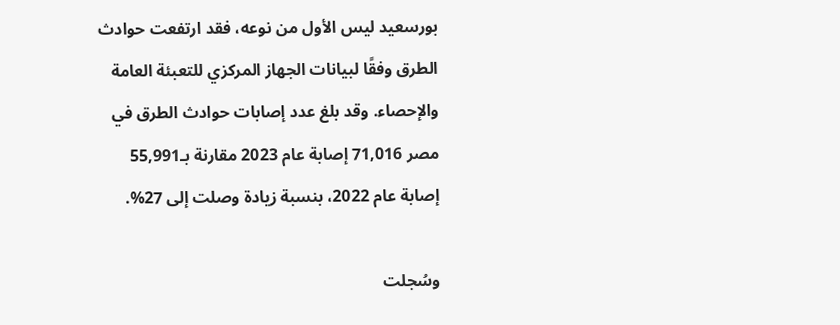بورسعيد ليس الأول من نوعه، فقد ارتفعت حوادث الطرق وفقًا لبيانات الجهاز المركزي للتعبئة العامة والإحصاء. وقد بلغ عدد إصابات حوادث الطرق في مصر 71,016 إصابة عام 2023 مقارنة بـ55,991 إصابة عام 2022، بنسبة زيادة وصلت إلى 27%.

وسُجلت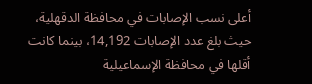أعلى نسب الإصابات في محافظة الدقهلية، حيث بلغ عدد الإصابات 14,192، بينما كانت أقلها في محافظة الإسماعيلية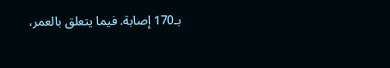بـ170 إصابة. فيما يتعلق بالعمر،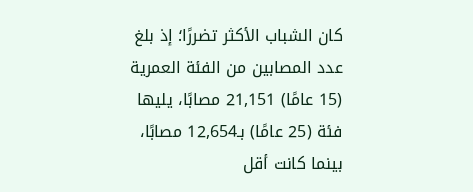كان الشباب الأكثر تضررًا؛ إذ بلغ عدد المصابين من الفئة العمرية (15 عامًا) 21,151 مصابًا، يليها فئة (25 عامًا) بـ12,654 مصابًا، بينما كانت أقل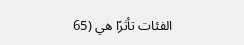الفئات تأثرًا هي (65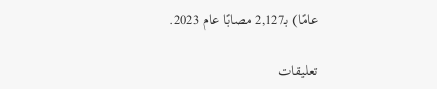عامًا) بـ2,127 مصابًا عام 2023.

تعليقات